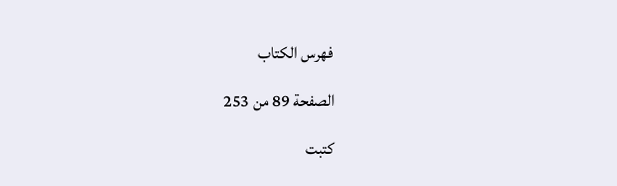فهرس الكتاب

الصفحة 89 من 253

كتبت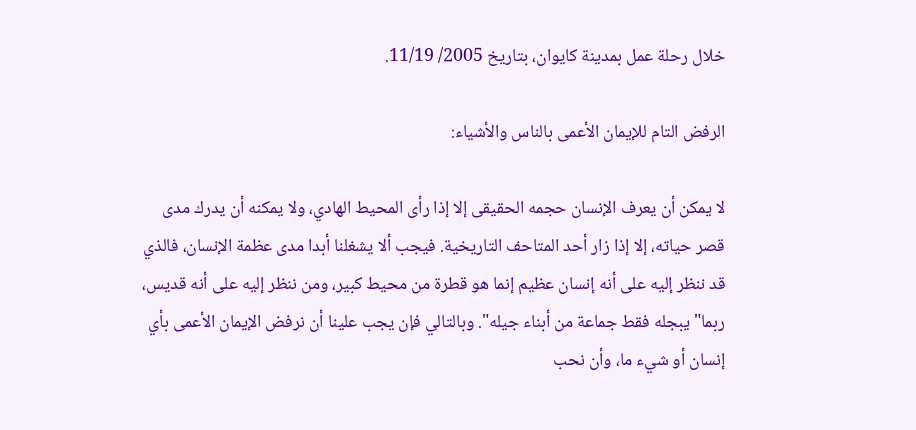خلال رحلة عمل بمدينة كايوان، بتاريخ 2005/ 11/19.

الرفض التام للإيمان الأعمى بالناس والأشياء:

لا يمكن أن يعرف الإنسان حجمه الحقيقى إلا إذا رأى المحيط الهادي، ولا يمكنه أن يدرك مدى قصر حياته، إلا إذا زار أحد المتاحف التاريخية. فيجب ألا يشغلنا أبدا مدى عظمة الإنسان، فالذي قد ننظر إليه على أنه إنسان عظيم إنما هو قطرة من محيط كبير، ومن ننظر إليه على أنه قديس، ربما"يبجله فقط جماعة من أبناء جيله". وبالتالي فإن يجب علينا أن نرفض الإيمان الأعمى بأي إنسان أو شيء ما، وأن نحب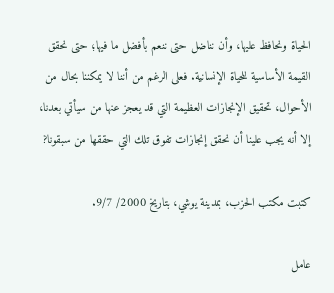الحياة ونحافظ عليها، وأن نناضل حتى ننعم بأفضل ما فيها؛ حتى نحقق القيمة الأساسية للحياة الإنسانية. فعلى الرغم من أننا لا يمكننا بحال من الأحوال، تحقيق الإنجازات العظيمة التي قد يعجز عنها من سيأتي بعدنا، إلا أنه يجب علينا أن نحقق إنجازات تفوق تلك التي حققها من سبقونا?

كتبت مکتب الحزب، بمدينة يوشي، بتاريخ 2000/ 9/7.

عامل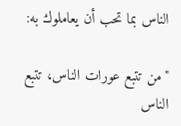الناس بما تحب أن يعاملوك به:

"من تتبع عورات الناس، تتبع الناس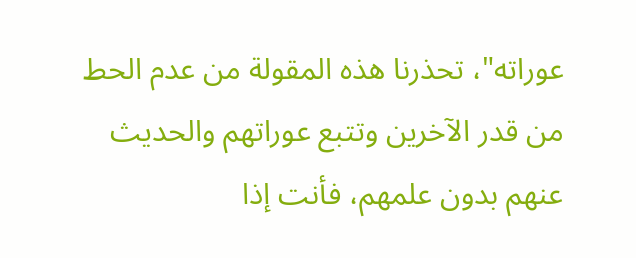عوراته"، تحذرنا هذه المقولة من عدم الحط من قدر الآخرين وتتبع عوراتهم والحديث عنهم بدون علمهم، فأنت إذا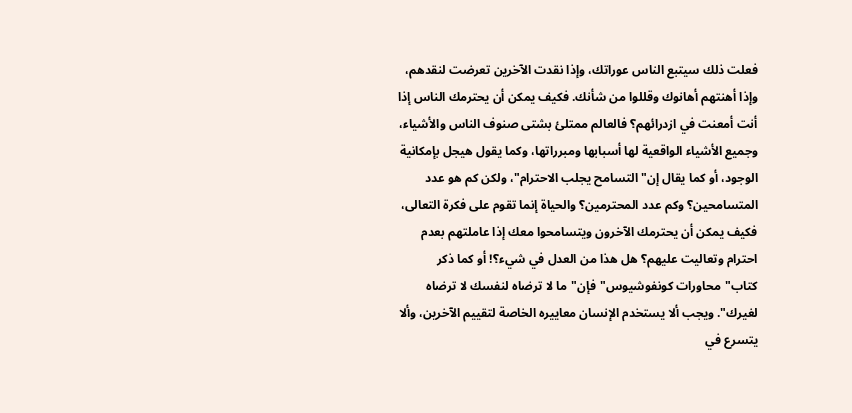فعلت ذلك سيتبع الناس عوراتك، وإذا نقدت الآخرين تعرضت لنقدهم، وإذا أهنتهم أهانوك وقللوا من شأنك. فكيف يمكن أن يحترمك الناس إذا أنت أمعنت في ازدرائهم؟ فالعالم ممتلئ بشتى صنوف الناس والأشياء، وجميع الأشياء الواقعية لها أسبابها ومبرراتها، وكما يقول هيجل بإمكانية الوجود، أو كما يقال إن"التسامح يجلب الاحترام"، ولكن كم هو عدد المتسامحين؟ وكم عدد المحترمين؟ والحياة إنما تقوم على فكرة التعالى، فكيف يمكن أن يحترمك الآخرون ويتسامحوا معك إذا عاملتهم بعدم احترام وتعاليت عليهم؟ هل هذا من العدل في شيء؟! أو كما ذکر کتاب"محاورات كونفوشيوس"فإن"ما لا ترضاه لنفسك لا ترضاه لغيرك". ويجب ألا يستخدم الإنسان معاييره الخاصة لتقييم الآخرين، وألا يتسرع في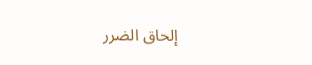إلحاق الضرر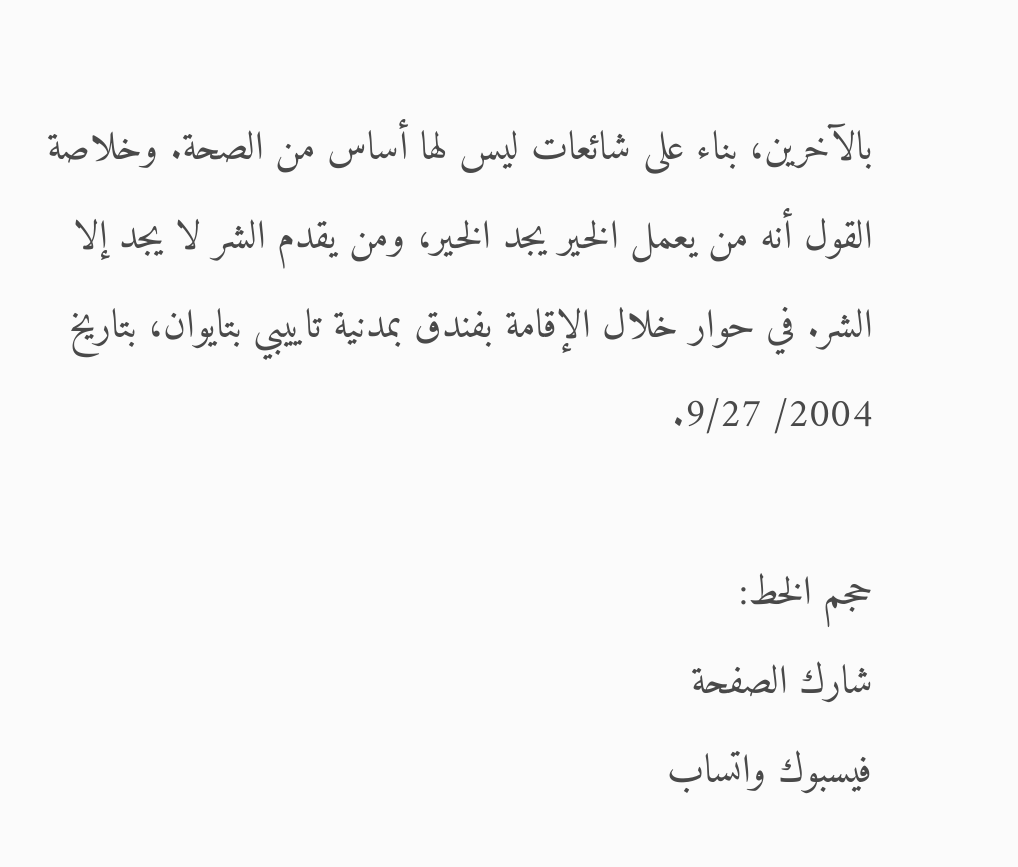بالآخرين، بناء على شائعات ليس لها أساس من الصحة. وخلاصة القول أنه من يعمل الخير يجد الخير، ومن يقدم الشر لا يجد إلا الشر. في حوار خلال الإقامة بفندق بمدنية تاييبي بتايوان، بتاريخ 2004/ 9/27.

حجم الخط:
شارك الصفحة
فيسبوك واتساب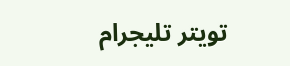تويتر تليجرام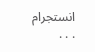انستجرام
. . .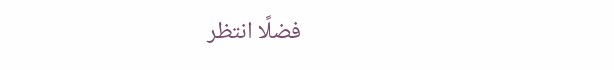فضلًا انتظر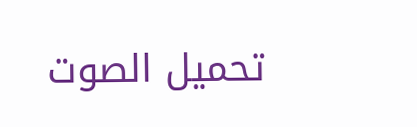تحميل الصوت